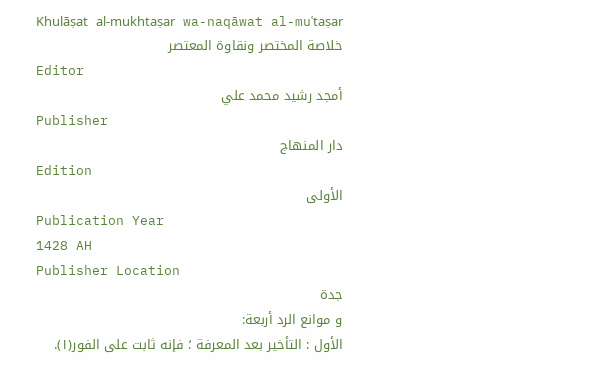Khulāṣat al-mukhtaṣar wa-naqāwat al-muʿtaṣar
خلاصة المختصر ونقاوة المعتصر
Editor
أمجد رشيد محمد علي
Publisher
دار المنهاج
Edition
الأولى
Publication Year
1428 AH
Publisher Location
جدة
و موانع الرد أربعة:
الأول : التأخير بعد المعرفة ؛ فإنه ثابت على الفور(١).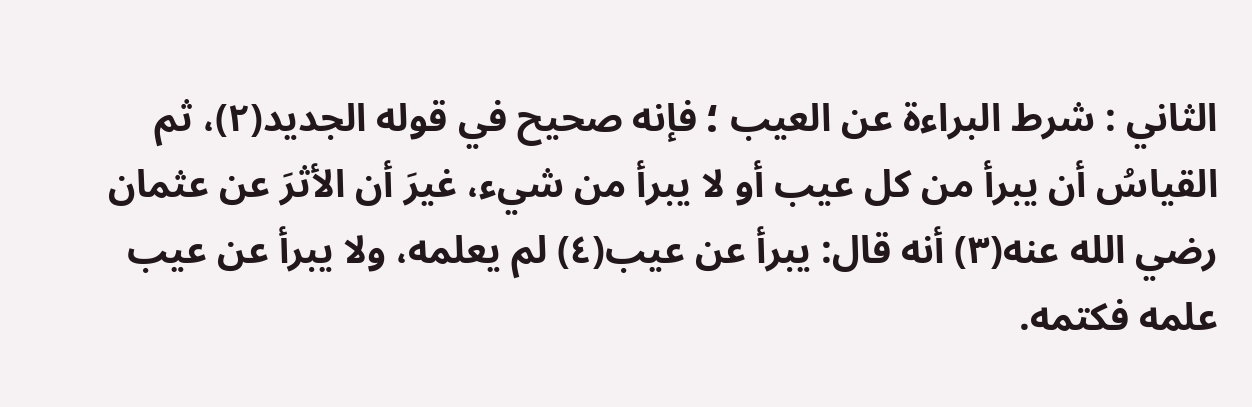الثاني : شرط البراءة عن العيب ؛ فإنه صحيح في قوله الجديد(٢)، ثم القياسُ أن يبرأ من كل عيب أو لا يبرأ من شيء، غيرَ أن الأثرَ عن عثمان رضي الله عنه(٣) أنه قال: يبرأ عن عيب(٤) لم يعلمه، ولا يبرأ عن عيب علمه فكتمه.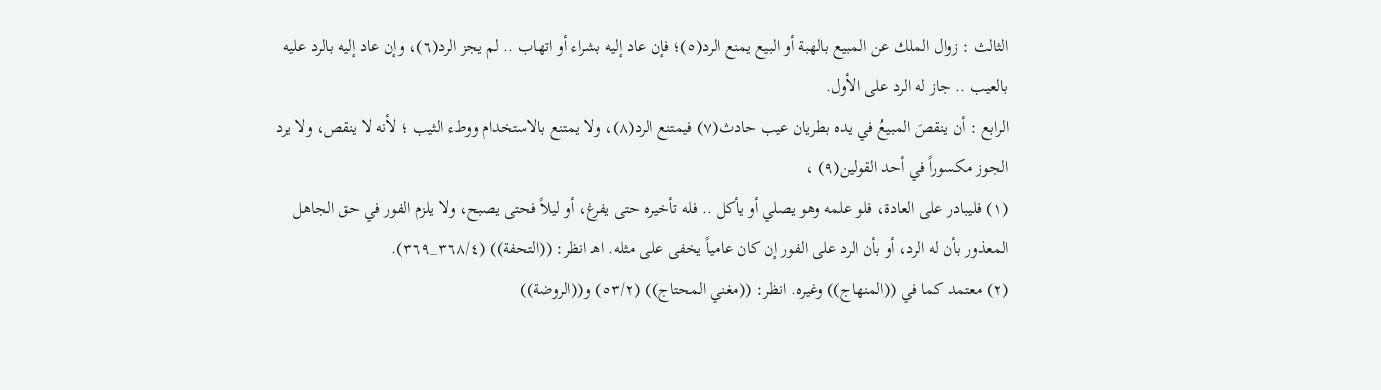الثالث : زوال الملك عن المبيع بالهبة أو البيع يمنع الرد(٥)؛ فإن عاد إليه بشراء أو اتهاب .. لم يجز الرد(٦)، وإن عاد إليه بالرد عليه بالعيب .. جاز له الرد على الأول.
الرابع : أن ينقصَ المبيعُ في يده بطريان عيب حادث(٧) فيمتنع الرد(٨)، ولا يمتنع بالاستخدام ووطء الثيب ؛ لأنه لا ينقص، ولا يرد الجوز مكسوراً في أحد القولين(٩) ،
(١) فليبادر على العادة، فلو علمه وهو يصلي أو يأكل .. فله تأخيره حتى يفرغ، أو ليلاً فحتى يصبح، ولا يلزم الفور في حق الجاهل المعذور بأن له الرد، أو بأن الرد على الفور إن كان عامياً يخفى على مثله. اهـ انظر: ((التحفة)) (٣٦٨/٤_٣٦٩).
(٢) معتمد كما في ((المنهاج)) وغيره. انظر: ((مغني المحتاج)) (٥٣/٢) و((الروضة))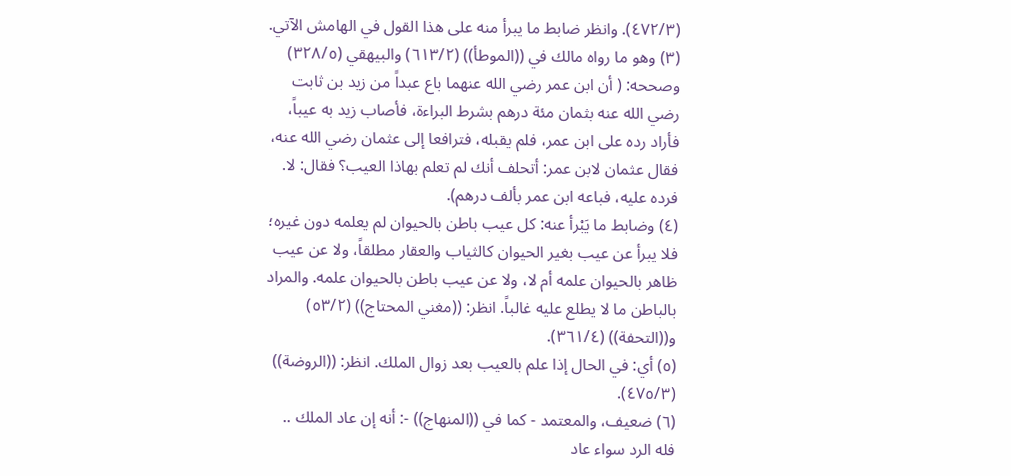(٤٧٢/٣). وانظر ضابط ما يبرأ منه على هذا القول في الهامش الآتي.
(٣) وهو ما رواه مالك في ((الموطأ)) (٦١٣/٢) والبيهقي (٣٢٨/٥) وصححه: ( أن ابن عمر رضي الله عنهما باع عبداً من زيد بن ثابت رضي الله عنه بثمان مئة درهم بشرط البراءة، فأصاب زيد به عيباً، فأراد رده على ابن عمر، فلم يقبله، فترافعا إلى عثمان رضي الله عنه، فقال عثمان لابن عمر: أتحلف أنك لم تعلم بهاذا العيب؟ فقال: لا. فرده عليه، فباعه ابن عمر بألف درهم).
(٤) وضابط ما يَبْرأ عنه: كل عيب باطن بالحيوان لم يعلمه دون غيره؛ فلا يبرأ عن عيب بغير الحيوان كالثياب والعقار مطلقاً، ولا عن عيب ظاهر بالحيوان علمه أم لا، ولا عن عيب باطن بالحيوان علمه. والمراد بالباطن ما لا يطلع عليه غالباً. انظر: ((مغني المحتاج)) (٥٣/٢) و((التحفة)) (٣٦١/٤).
(٥) أي: في الحال إذا علم بالعيب بعد زوال الملك. انظر: ((الروضة)) (٤٧٥/٣).
(٦) ضعيف، والمعتمد - كما في ((المنهاج)) -: أنه إن عاد الملك .. فله الرد سواء عاد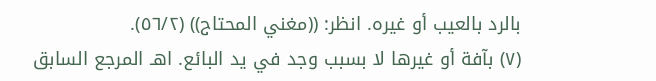بالرد بالعيب أو غيره. انظر: ((مغني المحتاج)) (٥٦/٢).
(٧) بآفة أو غيرها لا بسبب وجد في يد البائع. اهـ المرجع السابق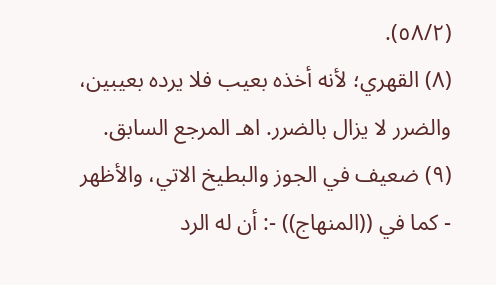(٥٨/٢).
(٨) القهري؛ لأنه أخذه بعيب فلا يرده بعيبين، والضرر لا يزال بالضرر. اهـ المرجع السابق.
(٩) ضعيف في الجوز والبطيخ الاتي، والأظهر - كما في ((المنهاج)) -: أن له الرد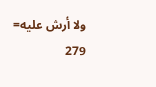ولا أرش عليه=
279